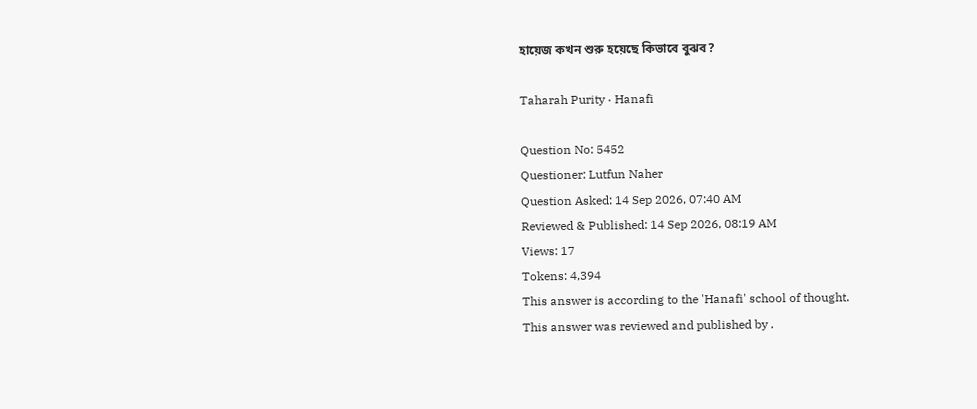হায়েজ কখন শুরু হয়েছে কিভাবে বুঝব?

Taharah Purity · Hanafi

Question No: 5452
Questioner: Lutfun Naher
Question Asked: 14 Sep 2026, 07:40 AM
Reviewed & Published: 14 Sep 2026, 08:19 AM
Views: 17
Tokens: 4,394
This answer is according to the 'Hanafi' school of thought.
This answer was reviewed and published by .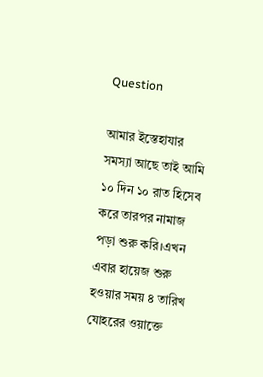Question

আমার ইস্তেহাযার সমস্যা আছে তাই আমি ১০ দিন ১০ রাত হিসেব করে তারপর নামাজ পড়া শুরু করি।এখন এবার হায়েজ শুরু হওয়ার সময় ৪ তারিখ যোহরের ওয়াক্তে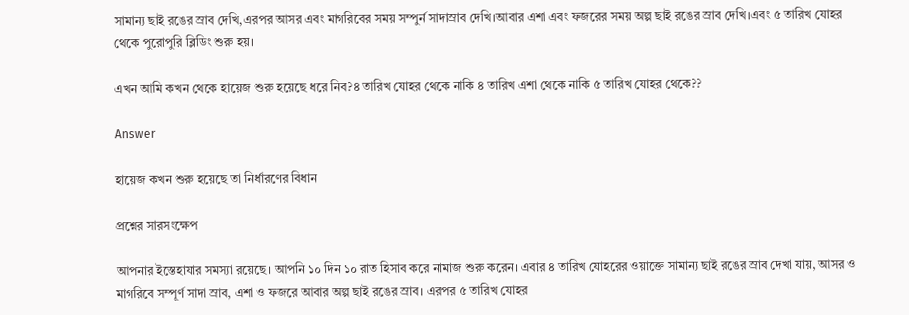সামান্য ছাই রঙের স্রাব দেখি,এরপর আসর এবং মাগরিবের সময় সম্পুর্ন সাদাস্রাব দেখি।আবার এশা এবং ফজরের সময় অল্প ছাই রঙের স্রাব দেখি।এবং ৫ তারিখ যোহর থেকে পুরোপুরি ব্লিডিং শুরু হয়।

এখন আমি কখন থেকে হায়েজ শুরু হয়েছে ধরে নিব?৪ তারিখ যোহর থেকে নাকি ৪ তারিখ এশা থেকে নাকি ৫ তারিখ যোহর থেকে??

Answer

হায়েজ কখন শুরু হয়েছে তা নির্ধারণের বিধান

প্রশ্নের সারসংক্ষেপ

আপনার ইস্তেহাযার সমস্যা রয়েছে। আপনি ১০ দিন ১০ রাত হিসাব করে নামাজ শুরু করেন। এবার ৪ তারিখ যোহরের ওয়াক্তে সামান্য ছাই রঙের স্রাব দেখা যায়, আসর ও মাগরিবে সম্পূর্ণ সাদা স্রাব, এশা ও ফজরে আবার অল্প ছাই রঙের স্রাব। এরপর ৫ তারিখ যোহর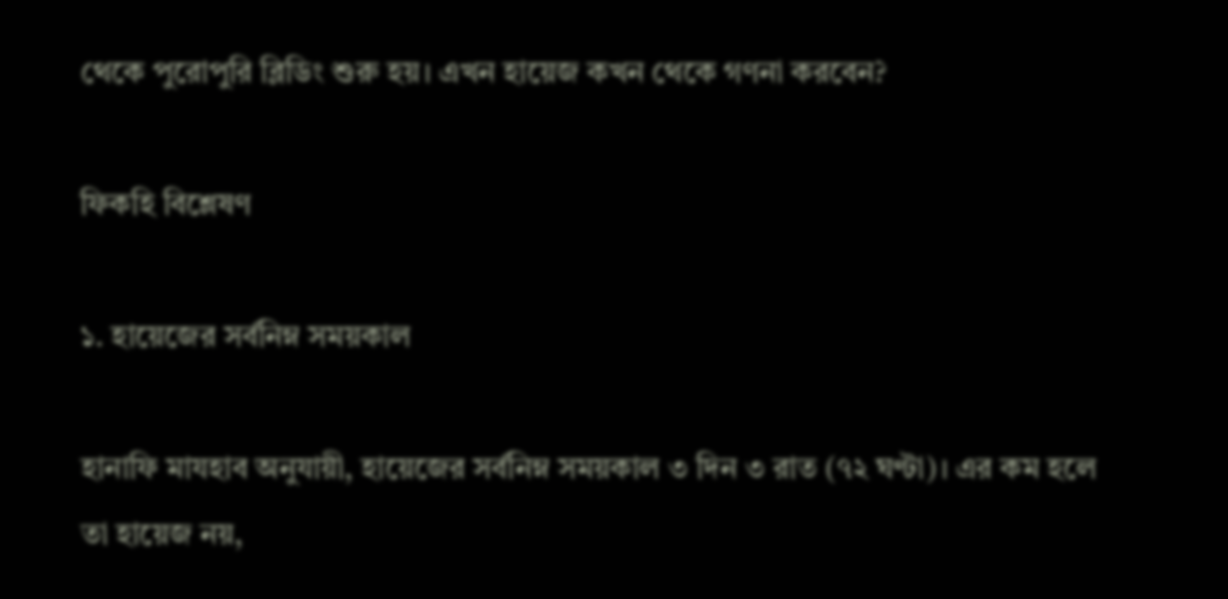থেকে পুরোপুরি ব্লিডিং শুরু হয়। এখন হায়েজ কখন থেকে গণনা করবেন?

ফিকহি বিশ্লেষণ

১. হায়েজের সর্বনিম্ন সময়কাল

হানাফি মাযহাব অনুযায়ী, হায়েজের সর্বনিম্ন সময়কাল ৩ দিন ৩ রাত (৭২ ঘণ্টা)। এর কম হলে তা হায়েজ নয়,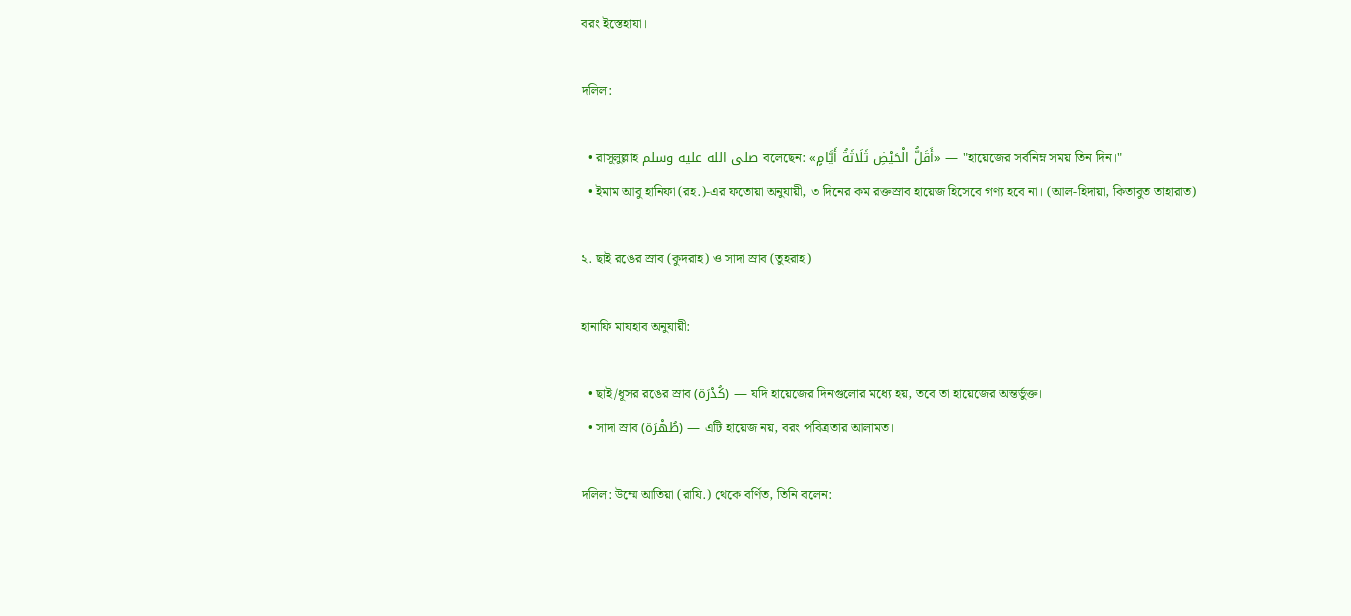বরং ইস্তেহাযা।

দলিল:

  • রাসূলুল্লাহ صلى الله عليه وسلم বলেছেন: «أَقَلُّ الْحَيْضِ ثَلَاثَةُ أَيَّامٍ» — "হায়েজের সর্বনিম্ন সময় তিন দিন।"
  • ইমাম আবু হানিফা (রহ.)-এর ফতোয়া অনুযায়ী, ৩ দিনের কম রক্তস্রাব হায়েজ হিসেবে গণ্য হবে না। (আল-হিদায়া, কিতাবুত তাহারাত)

২. ছাই রঙের স্রাব (কুদরাহ) ও সাদা স্রাব (তুহরাহ)

হানাফি মাযহাব অনুযায়ী:

  • ছাই/ধূসর রঙের স্রাব (كُدْرَة) — যদি হায়েজের দিনগুলোর মধ্যে হয়, তবে তা হায়েজের অন্তর্ভুক্ত।
  • সাদা স্রাব (طُهْرَة) — এটি হায়েজ নয়, বরং পবিত্রতার আলামত।

দলিল: উম্মে আতিয়া (রাযি.) থেকে বর্ণিত, তিনি বলেন: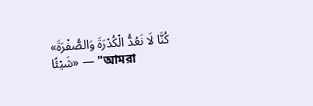«كُنَّا لَا نَعُدُّ الْكُدْرَةَ وَالصُّفْرَةَ شَيْئًا» — "আমরা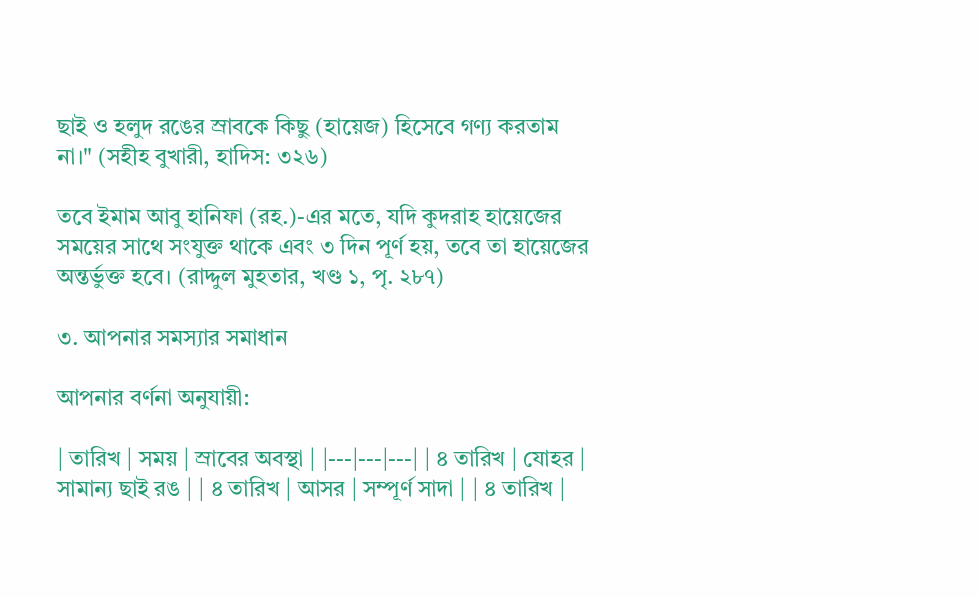ছাই ও হলুদ রঙের স্রাবকে কিছু (হায়েজ) হিসেবে গণ্য করতাম না।" (সহীহ বুখারী, হাদিস: ৩২৬)

তবে ইমাম আবু হানিফা (রহ.)-এর মতে, যদি কুদরাহ হায়েজের সময়ের সাথে সংযুক্ত থাকে এবং ৩ দিন পূর্ণ হয়, তবে তা হায়েজের অন্তর্ভুক্ত হবে। (রাদ্দুল মুহতার, খণ্ড ১, পৃ. ২৮৭)

৩. আপনার সমস্যার সমাধান

আপনার বর্ণনা অনুযায়ী:

| তারিখ | সময় | স্রাবের অবস্থা | |---|---|---| | ৪ তারিখ | যোহর | সামান্য ছাই রঙ | | ৪ তারিখ | আসর | সম্পূর্ণ সাদা | | ৪ তারিখ |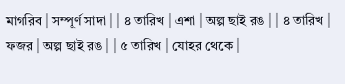মাগরিব | সম্পূর্ণ সাদা | | ৪ তারিখ | এশা | অল্প ছাই রঙ | | ৪ তারিখ | ফজর | অল্প ছাই রঙ | | ৫ তারিখ | যোহর থেকে |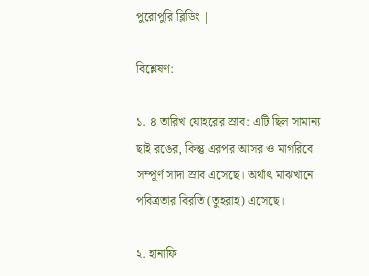পুরোপুরি ব্লিডিং |

বিশ্লেষণ:

১. ৪ তারিখ যোহরের স্রাব: এটি ছিল সামান্য ছাই রঙের, কিন্তু এরপর আসর ও মাগরিবে সম্পূর্ণ সাদা স্রাব এসেছে। অর্থাৎ মাঝখানে পবিত্রতার বিরতি (তুহরাহ) এসেছে।

২. হানাফি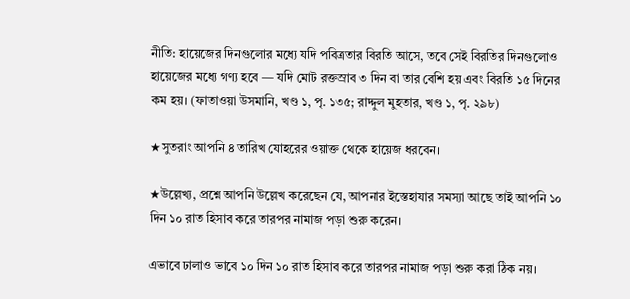নীতি: হায়েজের দিনগুলোর মধ্যে যদি পবিত্রতার বিরতি আসে, তবে সেই বিরতির দিনগুলোও হায়েজের মধ্যে গণ্য হবে — যদি মোট রক্তস্রাব ৩ দিন বা তার বেশি হয় এবং বিরতি ১৫ দিনের কম হয়। (ফাতাওয়া উসমানি, খণ্ড ১, পৃ. ১৩৫; রাদ্দুল মুহতার, খণ্ড ১, পৃ. ২৯৮)

★সুতরাং আপনি ৪ তারিখ যোহরের ওয়াক্ত থেকে হায়েজ ধরবেন।

★উল্লেখ্য, প্রশ্নে আপনি উল্লেখ করেছেন যে, আপনার ইস্তেহাযার সমস্যা আছে তাই আপনি ১০ দিন ১০ রাত হিসাব করে তারপর নামাজ পড়া শুরু করেন।

এভাবে ঢালাও ভাবে ১০ দিন ১০ রাত হিসাব করে তারপর নামাজ পড়া শুরু করা ঠিক নয়।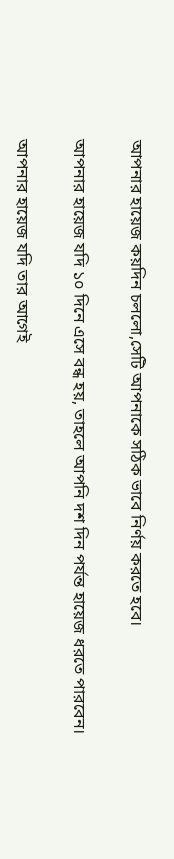আপনার হায়েজ কয়দিন চললো,সেটি আপনাকে সঠিক ভাবে নির্ণয় করতে হবে।

আপনার হায়েজ যদি ১০ দিনে এসে বন্ধ হয়, তাহলে আপনি দশ দিন পর্যন্ত হায়েজ ধরতে পারবেন।

আপনার হায়েজ যদি তার আগেই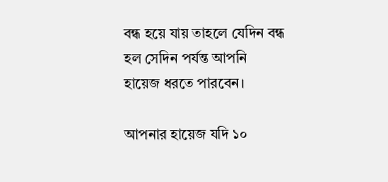বন্ধ হয়ে যায় তাহলে যেদিন বন্ধ হল সেদিন পর্যন্ত আপনি হায়েজ ধরতে পারবেন।

আপনার হায়েজ যদি ১০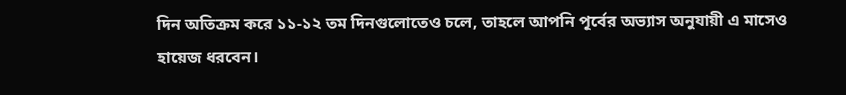দিন অতিক্রম করে ১১-১২ তম দিনগুলোতেও চলে, তাহলে আপনি পূর্বের অভ্যাস অনুযায়ী এ মাসেও হায়েজ ধরবেন।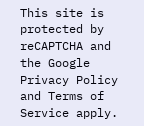This site is protected by reCAPTCHA and the Google Privacy Policy and Terms of Service apply.